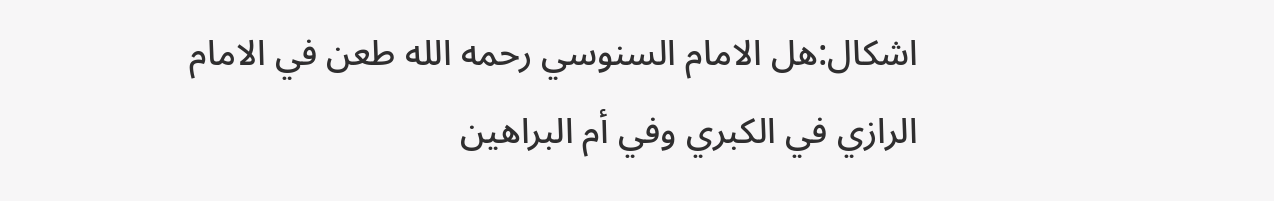اشكال:هل الامام السنوسي رحمه الله طعن في الامام الرازي في الكبري وفي أم البراهين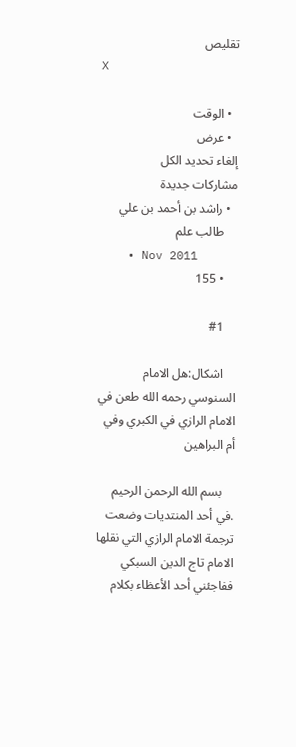تقليص
X

  • الوقت
  • عرض
إلغاء تحديد الكل
مشاركات جديدة
  • راشد بن أحمد بن علي
    طالب علم
    • Nov 2011
    • 155

    #1

    اشكال:هل الامام السنوسي رحمه الله طعن في الامام الرازي في الكبري وفي أم البراهين

    بسم الله الرحمن الرحيم .في أحد المنتديات وضعت ترجمة الامام الرازي التي نقلها الامام تاج الدين السبكي ففاجئني أحد الأعظاء بكلام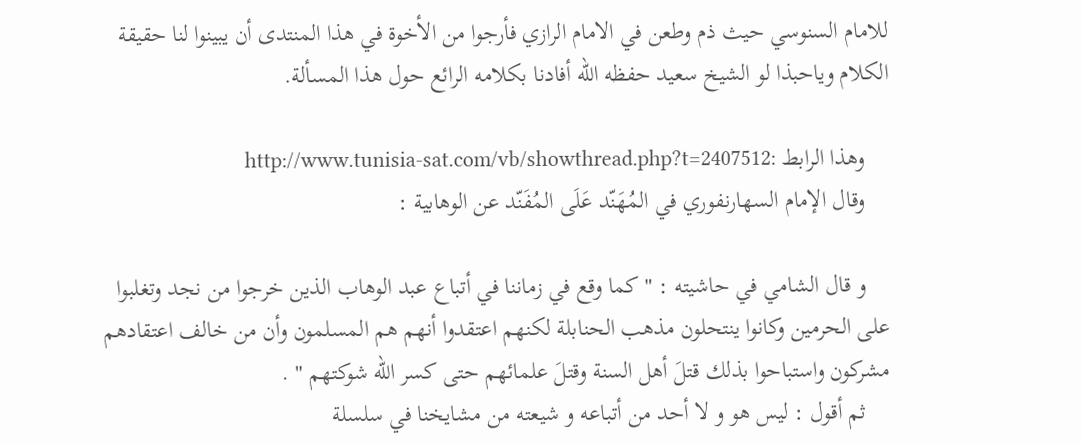للامام السنوسي حيث ذم وطعن في الامام الرازي فأرجوا من الأخوة في هذا المنتدى أن يبينوا لنا حقيقة الكلام وياحبذا لو الشيخ سعيد حفظه الله أفادنا بكلامه الرائع حول هذا المسألة.

    وهذا الرابط :http://www.tunisia-sat.com/vb/showthread.php?t=2407512
    وقال الإمام السهارنفوري في المُهَنّد عَلَى المُفَنّد عن الوهابية :

    و قال الشامي في حاشيته : " كما وقع في زماننا في أتباع عبد الوهاب الذين خرجوا من نجد وتغلبوا على الحرمين وكانوا ينتحلون مذهب الحنابلة لكنهم اعتقدوا أنهم هم المسلمون وأن من خالف اعتقادهم مشركون واستباحوا بذلك قتلَ أهل السنة وقتلَ علمائهم حتى كسر الله شوكتهم " .
    ثم أقول : ليس هو و لا أحد من أتباعه و شيعته من مشايخنا في سلسلة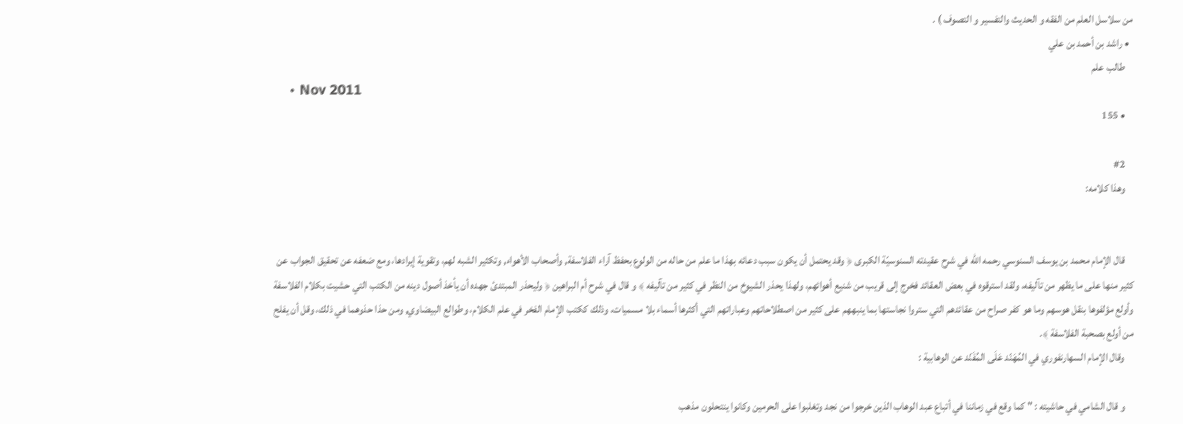من سلاسل العلم من الفقه و الحديث والتفسير و التصوف ) .
  • راشد بن أحمد بن علي
    طالب علم
    • Nov 2011
    • 155

    #2
    وهذا كلامه:


    قال الإمام محمد بن يوسف السنوسي رحمه الله في شرح عقيدته السنوسيّة الكبرى ﴿ وقد يحتمل أن يكون سبب دعائه بهذا ما علم من حاله من الولوع بحفظ آراء الفلاسفة, وأصحاب الأهواء, وتكثير الشبه لهم، وتقوية إيرادها، ومع ضعفه عن تحقيق الجواب عن كثير منها على ما يظهر من تآليفه، ولقد استرقوه في بعض العقائد فخرج إلى قريب من شنيع أهوائهم، ولهذا يحذر الشيوخ من النظر في كثير من تآليفه ﴾ و قال في شرح أم البراهين ﴿ وليحذر المبتدئ جهده أن يأخذ أصول دينه من الكتب التي حشيت بكلام الفلاسفة وأولع مؤلفوها بنقل هوسهم وما هو كفر صراح من عقائدهم التي ستروا نجاستها بما ينبههم على كثير من اصطلاحاتهم وعباراتهم التي أكثرها أسماء بلا مسميات، وذلك ككتب الإمام الفخر في علم الكلام، وطوالع البيضاوي, ومن حذا حذوهما في ذلك، وقل أن يفلح من أولع بصحبة الفلاسفة ﴾.
    وقال الإمام السهارنفوري في المُهَنّد عَلَى المُفَنّد عن الوهابية :

    و قال الشامي في حاشيته : " كما وقع في زماننا في أتباع عبد الوهاب الذين خرجوا من نجد وتغلبوا على الحرمين وكانوا ينتحلون مذهب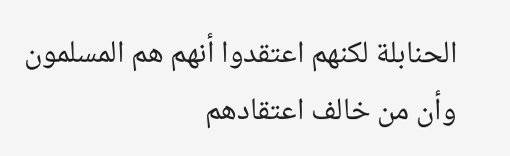الحنابلة لكنهم اعتقدوا أنهم هم المسلمون وأن من خالف اعتقادهم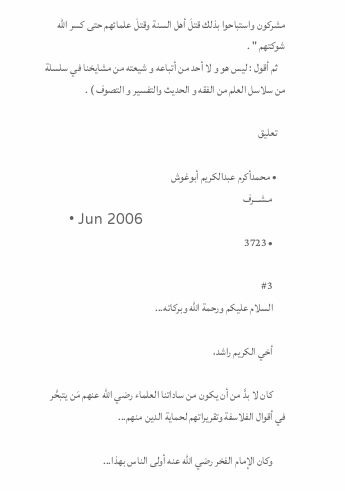مشركون واستباحوا بذلك قتلَ أهل السنة وقتلَ علمائهم حتى كسر الله شوكتهم " .
    ثم أقول : ليس هو و لا أحد من أتباعه و شيعته من مشايخنا في سلسلة من سلاسل العلم من الفقه و الحديث والتفسير و التصوف ) .

    تعليق

    • محمدأكرم عبدالكريم أبوغوش
      مـشـــرف
      • Jun 2006
      • 3723

      #3
      السلام عليكم ورحمة الله وبركاته...

      أخي الكريم راشد،

      كان لا بدَّ من أن يكون من ساداتنا العلماء رضي الله عنهم مَن يتبحَّر في أقوال الفلاسفة وتقريراتهم لحماية الدين منهم...

      وكان الإمام الفخر رضي الله عنه أولى الناس بهذا...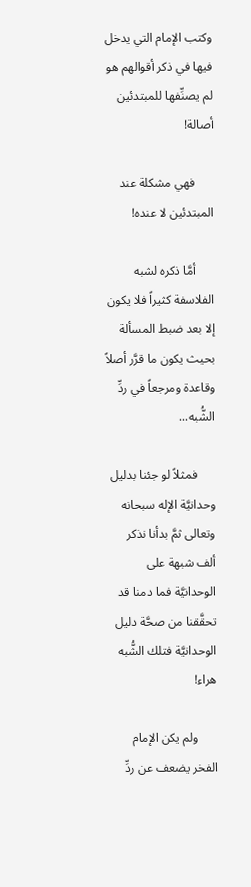وكتب الإمام التي يدخل فيها في ذكر أقوالهم هو لم يصنِّفها للمبتدئين أصالة!

      فهي مشكلة عند المبتدئين لا عنده!

      أمَّا ذكره لشبه الفلاسفة كثيراً فلا يكون إلا بعد ضبط المسألة بحيث يكون ما قرَّر أصلاً وقاعدة ومرجعاً في ردِّ الشُّبه...

      فمثلاً لو جئنا بدليل وحدانيَّة الإله سبحانه وتعالى ثمَّ بدأنا نذكر ألف شبهة على الوحدانيَّة فما دمنا قد تحقَّقنا من صحَّة دليل الوحدانيَّة فتلك الشُّبه هراء!

      ولم يكن الإمام الفخر يضعف عن ردِّ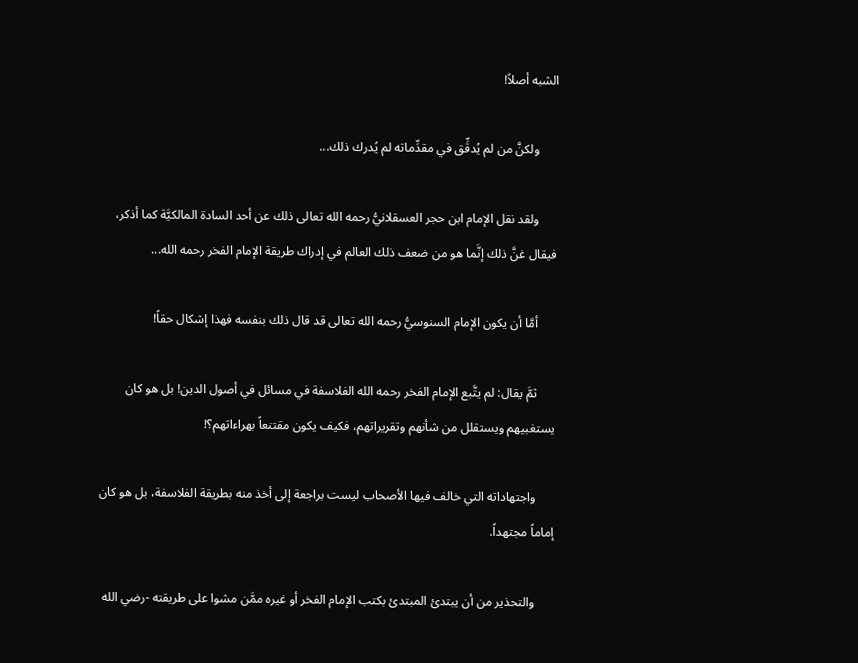الشبه أصلاً!

      ولكنَّ من لم يُدقِّق في مقدِّماته لم يُدرك ذلك...

      ولقد نقل الإمام ابن حجر العسقلانيُّ رحمه الله تعالى ذلك عن أحد السادة المالكيَّة كما أذكر، فيقال غنَّ ذلك إنَّما هو من ضعف ذلك العالم في إدراك طريقة الإمام الفخر رحمه الله...

      أمَّا أن يكون الإمام السنوسيُّ رحمه الله تعالى قد قال ذلك بنفسه فهذا إشكال حقاً!

      ثمَّ يقال: لم يتَّبع الإمام الفخر رحمه الله الفلاسفة في مسائل في أصول الدين! بل هو كان يستغبيهم ويستقلل من شأنهم وتقريراتهم، فكيف يكون مقتنعاً بهراءاتهم؟!

      واجتهاداته التي خالف فيها الأصحاب ليست براجعة إلى أخذ منه بطريقة الفلاسفة، بل هو كان إماماً مجتهداً.

      والتحذير من أن يبتدئ المبتدئ بكتب الإمام الفخر أو غيره ممَّن مشوا على طريقته -رضي الله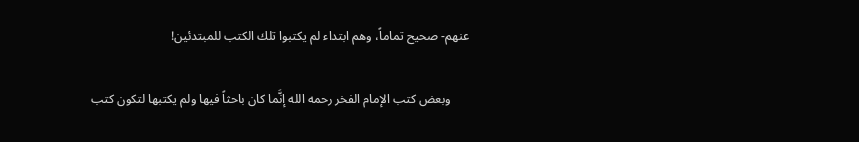عنهم- صحيح تماماً، وهم ابتداء لم يكتبوا تلك الكتب للمبتدئين!

      وبعض كتب الإمام الفخر رحمه الله إنَّما كان باحثاً فيها ولم يكتبها لتكون كتب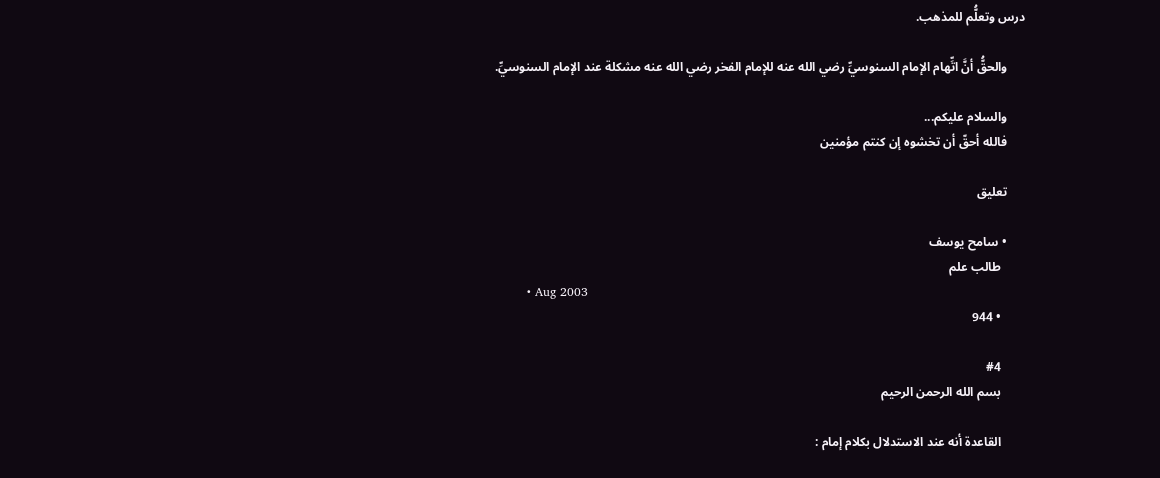درس وتعلُّم للمذهب.

      والحقُّ أنَّ اتِّهام الإمام السنوسيِّ رضي الله عنه للإمام الفخر رضي الله عنه مشكلة عند الإمام السنوسيِّ.

      والسلام عليكم...
      فالله أحقّ أن تخشوه إن كنتم مؤمنين

      تعليق

      • سامح يوسف
        طالب علم
        • Aug 2003
        • 944

        #4
        بسم الله الرحمن الرحيم

        القاعدة أنه عند الاستدلال بكلام إمام :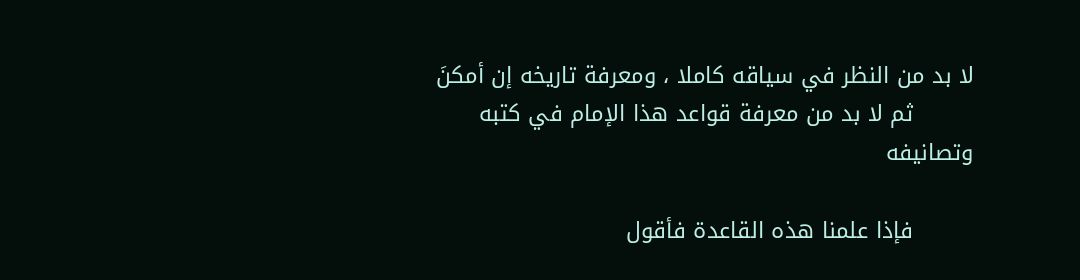لا بد من النظر في سياقه كاملا ، ومعرفة تاريخه إن أمكنَ
        ثم لا بد من معرفة قواعد هذا الإمام في كتبه وتصانيفه

        فإذا علمنا هذه القاعدة فأقول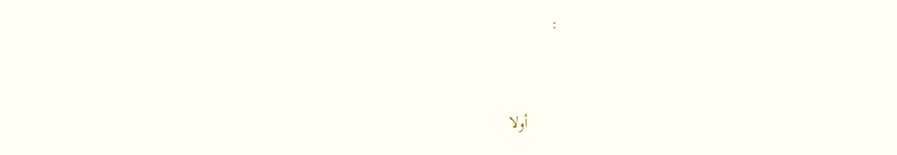:


        أولا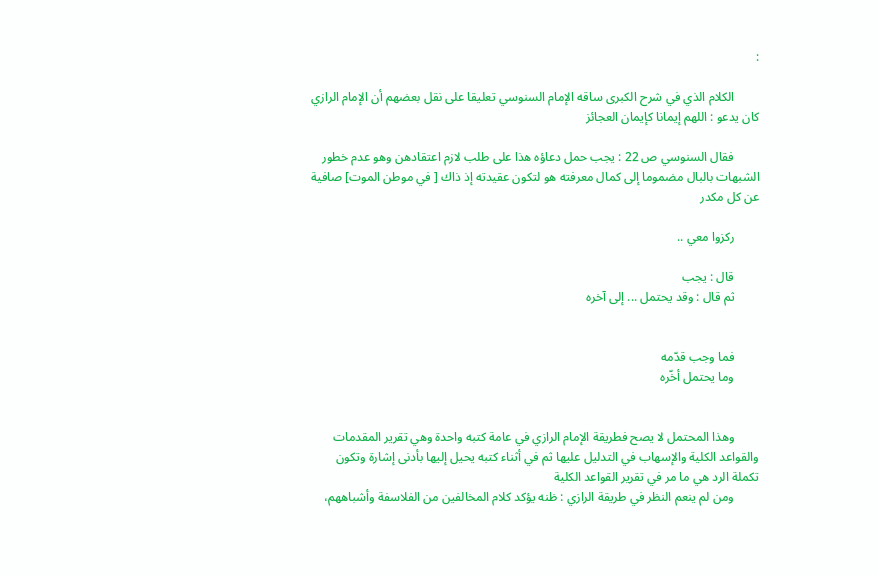:

        الكلام الذي في شرح الكبرى ساقه الإمام السنوسي تعليقا على نقل بعضهم أن الإمام الرازي كان يدعو : اللهم إيمانا كإيمان العجائز

        فقال السنوسي ص 22 : يجب حمل دعاؤه هذا على طلب لازم اعتقادهن وهو عدم خطور الشبهات بالبال مضموما إلى كمال معرفته هو لتكون عقيدته إذ ذاك [ في موطن الموت] صافية عن كل مكدر

        ركزوا معي ..

        قال : يجب
        ثم قال : وقد يحتمل ... إلى آخره


        فما وجب قدّمه
        وما يحتمل أخّره


        وهذا المحتمل لا يصح فطريقة الإمام الرازي في عامة كتبه واحدة وهي تقرير المقدمات والقواعد الكلية والإسهاب في التدليل عليها ثم في أثناء كتبه يحيل إليها بأدنى إشارة وتكون تكملة الرد هي ما مر في تقرير القواعد الكلية
        ومن لم ينعم النظر في طريقة الرازي : ظنه يؤكد كلام المخالفين من الفلاسفة وأشباههم،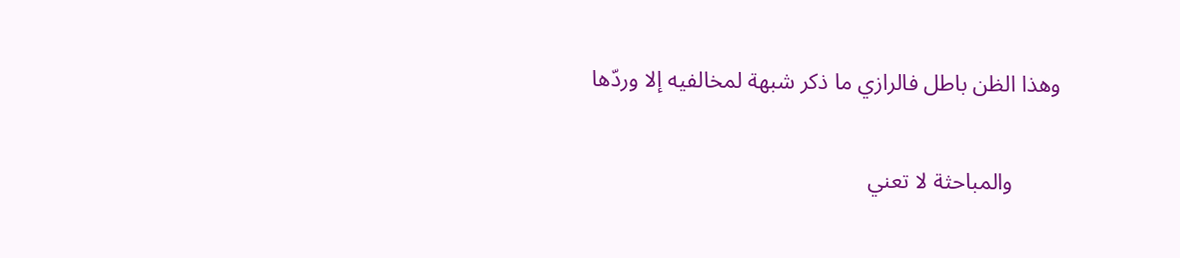وهذا الظن باطل فالرازي ما ذكر شبهة لمخالفيه إلا وردّها

        والمباحثة لا تعني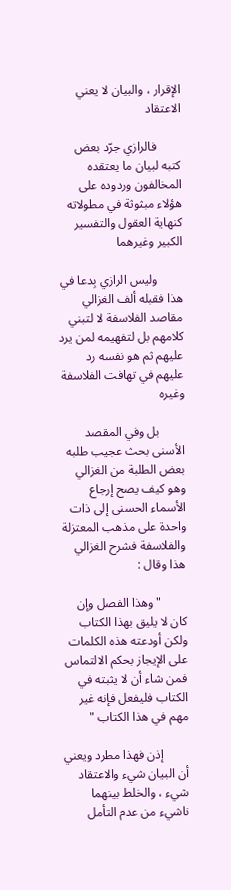الإقرار ، والبيان لا يعني الاعتقاد

        فالرازي جرّد بعض كتبه لبيان ما يعتقده المخالفون وردوده على هؤلاء مبثوثة في مطولاته كنهاية العقول والتفسير الكبير وغيرهما

        وليس الرازي بِدعا في هذا فقبله ألف الغزالي مقاصد الفلاسفة لا لتبني كلامهم بل لتفهيمه لمن يرد عليهم ثم هو نفسه رد عليهم في تهافت الفلاسفة وغيره

        بل وفي المقصد الأسنى بحث عجيب طلبه بعض الطلبة من الغزالي وهو كيف يصح إرجاع الأسماء الحسنى إلى ذات واحدة على مذهب المعتزلة والفلاسفة فشرح الغزالي هذا وقال :

        "وهذا الفصل وإن كان لا يليق بهذا الكتاب ولكن أودعته هذه الكلمات على الإيجاز بحكم الالتماس فمن شاء أن لا يثبته في الكتاب فليفعل فإنه غير مهم في هذا الكتاب "

        إذن فهذا مطرد ويعني أن البيان شيء والاعتقاد شيء ، والخلط بينهما ناشيء من عدم التأمل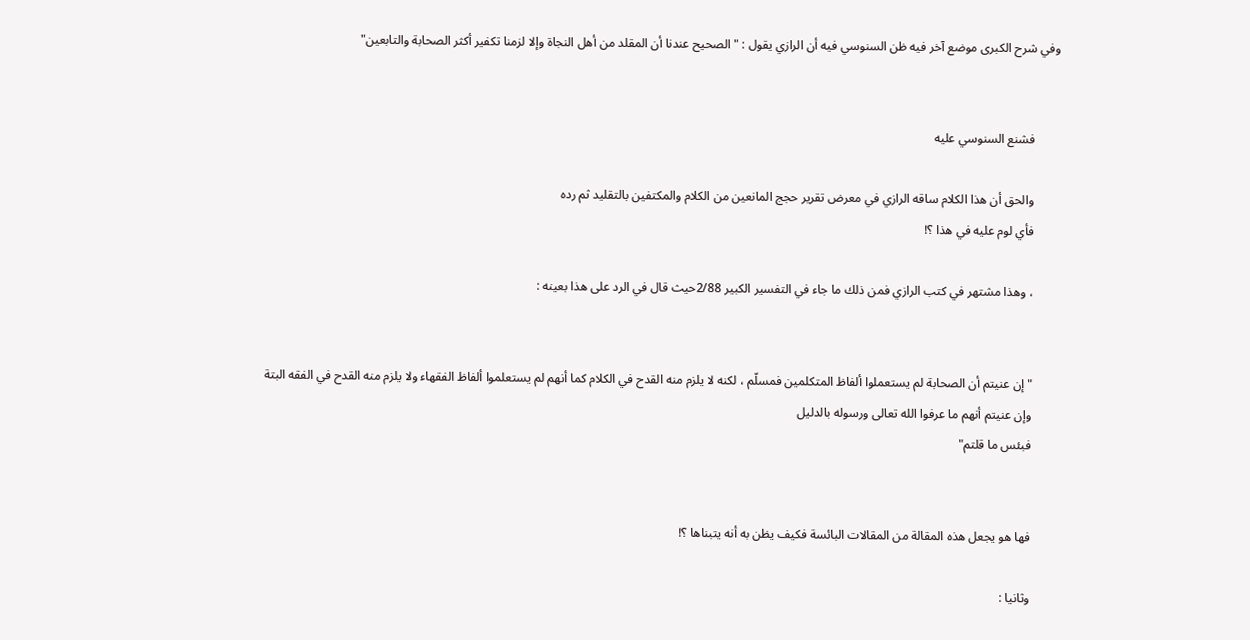وفي شرح الكبرى موضع آخر فيه ظن السنوسي فيه أن الرازي يقول : "الصحيح عندنا أن المقلد من أهل النجاة وإلا لزمنا تكفير أكثر الصحابة والتابعين"


        فشنع السنوسي عليه

        والحق أن هذا الكلام ساقه الرازي في معرض تقرير حجج المانعين من الكلام والمكتفين بالتقليد ثم رده
        فأي لوم عليه في هذا ؟!

        ، وهذا مشتهر في كتب الرازي فمن ذلك ما جاء في التفسير الكبير 2/88حيث قال في الرد على هذا بعينه :


        " إن عنيتم أن الصحابة لم يستعملوا ألفاظ المتكلمين فمسلّم ، لكنه لا يلزم منه القدح في الكلام كما أنهم لم يستعلموا ألفاظ الفقهاء ولا يلزم منه القدح في الفقه البتة
        وإن عنيتم أنهم ما عرفوا الله تعالى ورسوله بالدليل
        فبئس ما قلتم"


        فها هو يجعل هذه المقالة من المقالات البائسة فكيف يظن به أنه يتبناها ؟!

        وثانيا :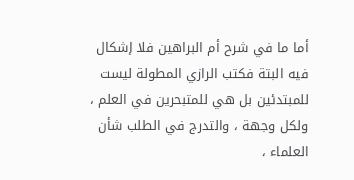أما ما في شرح أم البراهين فلا إشكال فيه البتة فكتب الرازي المطولة ليست للمبتدئين بل هي للمتبحرين في العلم ، ولكل وجهة ، والتدرج في الطلب شأن العلماء ،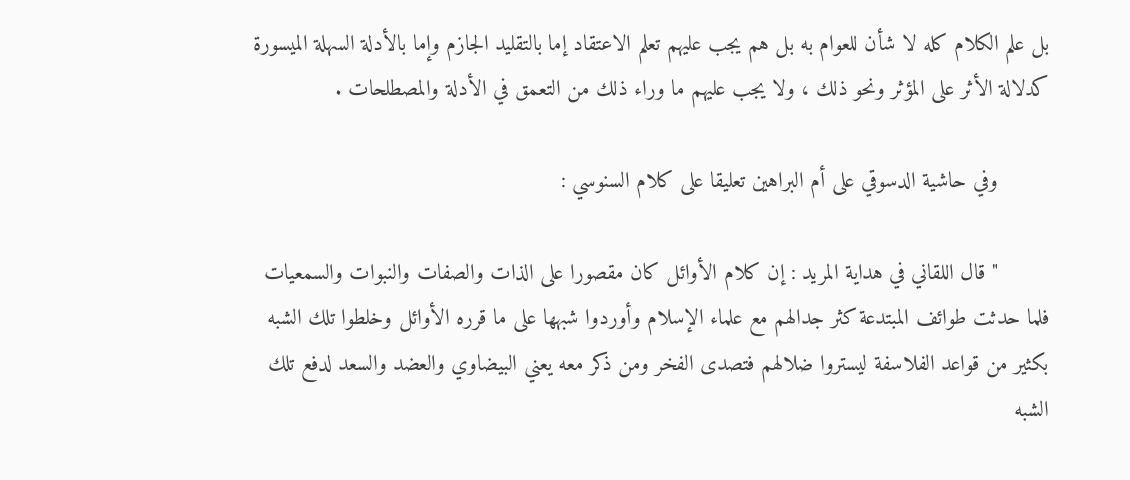بل علم الكلام كله لا شأن للعوام به بل هم يجب عليهم تعلم الاعتقاد إما بالتقليد الجازم وإما بالأدلة السهلة الميسورة كدلالة الأثر على المؤثر ونحو ذلك ، ولا يجب عليهم ما وراء ذلك من التعمق في الأدلة والمصطلحات .

        وفي حاشية الدسوقي على أم البراهين تعليقا على كلام السنوسي :

        " قال اللقاني في هداية المريد : إن كلام الأوائل كان مقصورا على الذات والصفات والنبوات والسمعيات فلما حدثت طوائف المبتدعة كثر جدالهم مع علماء الإسلام وأوردوا شبهها على ما قرره الأوائل وخلطوا تلك الشبه بكثير من قواعد الفلاسفة ليستروا ضلالهم فتصدى الفخر ومن ذكر معه يعني البيضاوي والعضد والسعد لدفع تلك الشبه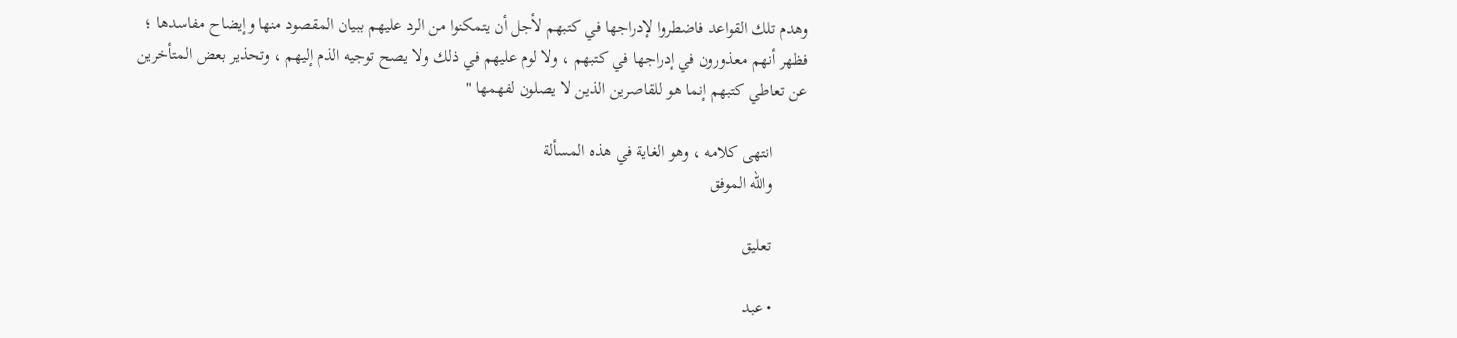وهدم تلك القواعد فاضطروا لإدراجها في كتبهم لأجل أن يتمكنوا من الرد عليهم ببيان المقصود منها وإيضاح مفاسدها ؛ فظهر أنهم معذورون في إدراجها في كتبهم ، ولا لوم عليهم في ذلك ولا يصح توجيه الذم إليهم ، وتحذير بعض المتأخرين عن تعاطي كتبهم إنما هو للقاصرين الذين لا يصلون لفهمها "

        انتهى كلامه ، وهو الغاية في هذه المسألة
        والله الموفق

        تعليق

        • عبد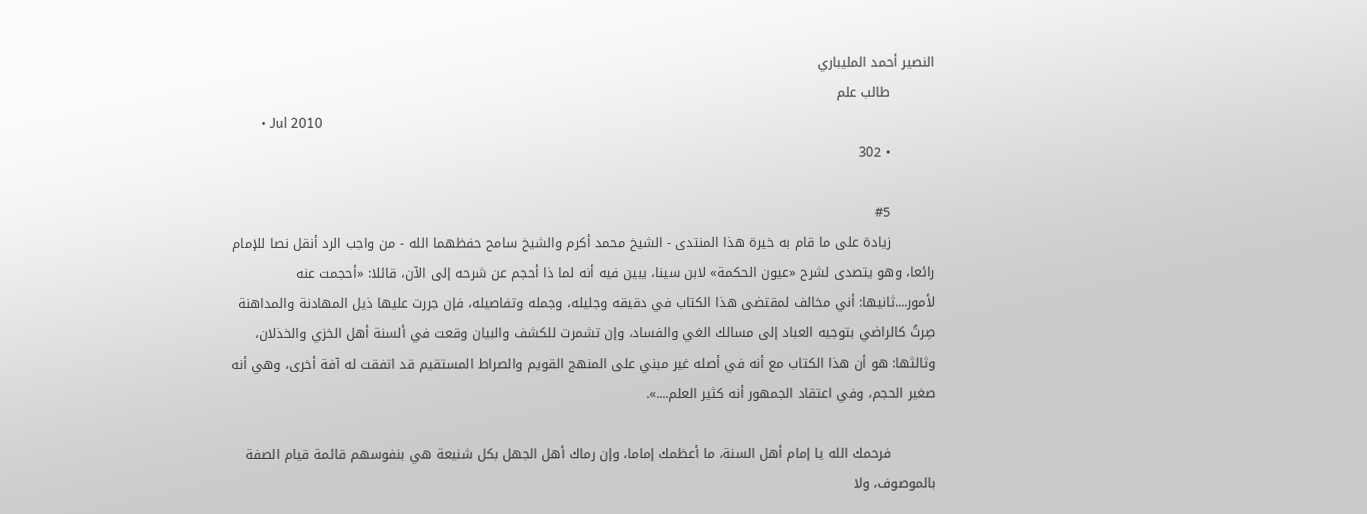النصير أحمد المليباري
          طالب علم
          • Jul 2010
          • 302

          #5
          زيادة على ما قام به خيرة هذا المنتدى - الشيخ محمد أكرم والشيخ سامح حفظهما الله - من واجب الرد أنقل نصا للإمام رائعا، وهو يتصدى لشرح «عيون الحكمة» لابن سينا، يبين فيه أنه لما ذا أحجم عن شرحه إلى الآن، قائلا: «أحجمت عنه لأمور....ثانيها: أني مخالف لمقتضى هذا الكتاب في دقيقه وجليله، وجمله وتفاصيله، فإن جررت عليها ذيل المهادنة والمداهنة صِرتُ كالراضي بتوجيه العباد إلى مسالك الغي والفساد، وإن تشمرت للكشف والبيان وقعت في ألسنة أهل الخزي والخذلان، وثالثها: هو أن هذا الكتاب مع أنه في أصله غير مبني على المنهج القويم والصراط المستقيم قد اتفقت له آفة أخرى، وهي أنه صغير الحجم، وفي اعتقاد الجمهور أنه كثير العلم....».

          فرحمك الله يا إمام أهل السنة، ما أعظمك إماما، وإن رماك أهل الجهل بكل شنيعة هي بنفوسهم قائمة قيام الصفة بالموصوف، ولا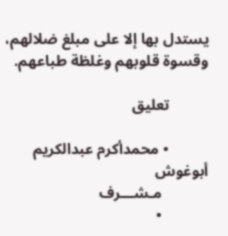يستدل بها إلا على مبلغ ضلالهم، وقسوة قلوبهم وغلظة طباعهم.

          تعليق

          • محمدأكرم عبدالكريم أبوغوش
            مـشـــرف
            •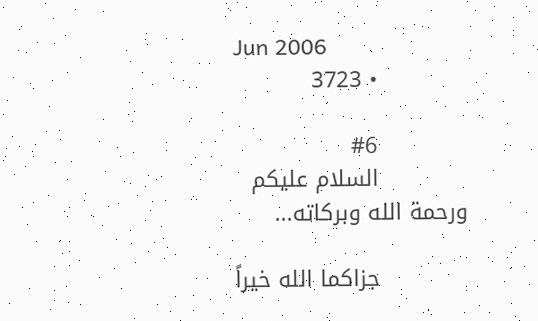Jun 2006
            • 3723

            #6
            السلام عليكم ورحمة الله وبركاته...

            جزاكما الله خيراً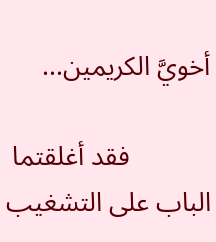أخويَّ الكريمين...

            فقد أغلقتما الباب على التشغيب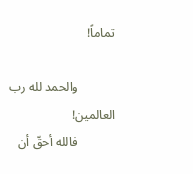تماماً!

            والحمد لله رب العالمين!
            فالله أحقّ أن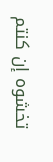تخشوه إن كنتم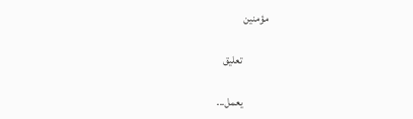مؤمنين

            تعليق

            يعمل...